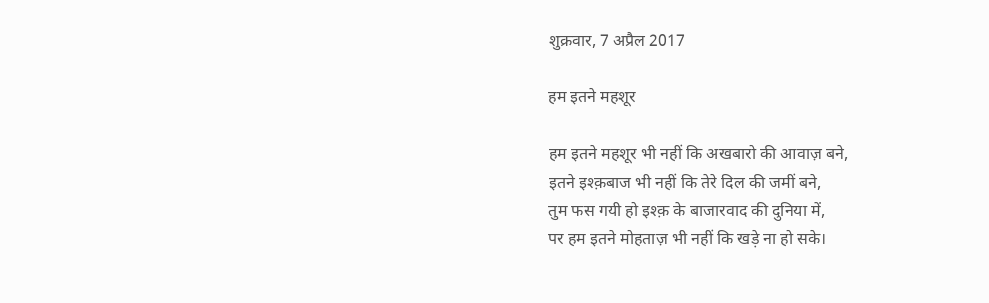शुक्रवार, 7 अप्रैल 2017

हम इतने महशूर

हम इतने महशूर भी नहीं कि अखबारो की आवाज़ बने,
इतने इश्क़बाज भी नहीं कि तेरे दिल की जमीं बने,
तुम फस गयी हो इश्क़ के बाजारवाद की दुनिया में,
पर हम इतने मोहताज़ भी नहीं कि खड़े ना हो सके।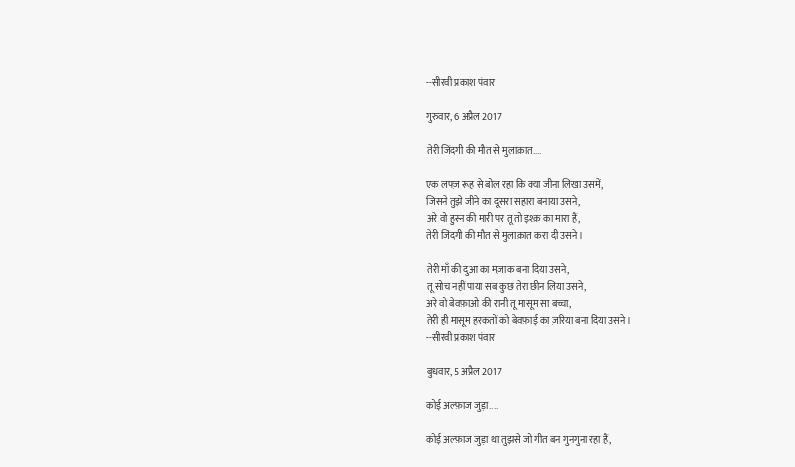--सीरवी प्रकाश पंवार

गुरुवार, 6 अप्रैल 2017

तेरी जिंदगी की मौत से मुलाक़ात....

एक लफ्ज़ रूह से बोल रहा कि क्या जीना लिखा उसमें,
जिसने तुझे जीने का दूसरा सहारा बनाया उसने,
अरे वो हुस्न की मारी पर तू तो इश्क़ का मारा हैं,
तेरी जिंदगी की मौत से मुलाक़ात करा दी उसने।

तेरी माँ की दुआ का मज़ाक बना दिया उसने,
तू सोच नहीं पाया सब कुछ तेरा छीन लिया उसने,
अरे वो बेवफ़ाओ की रानी तू मासूम सा बच्चा,
तेरी ही मासूम हरकतों को बेवफ़ाई का ज़रिया बना दिया उसने।
--सीरवी प्रकाश पंवार

बुधवार, 5 अप्रैल 2017

कोई अल्फ़ाज जुड़ा....

कोई अल्फ़ाज जुड़ा था तुझसे जो गीत बन गुनगुना रहा हैं,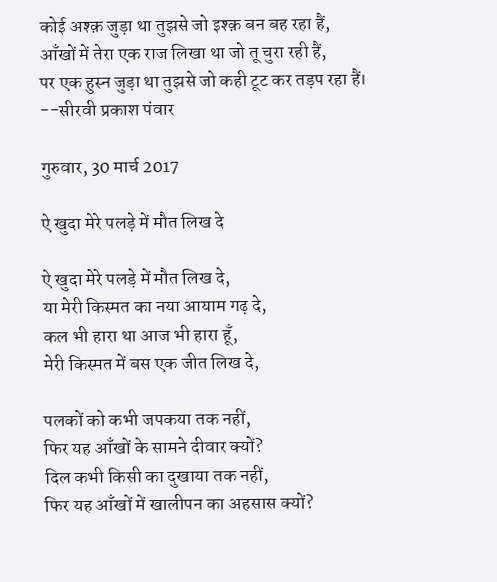कोई अश्क़ जुड़ा था तुझसे जो इश्क़ बन बह रहा हैं,
आँखों में तेरा एक राज लिखा था जो तू चुरा रही हैं,
पर एक हुस्न जुड़ा था तुझसे जो कही टूट कर तड़प रहा हैं।
--सीरवी प्रकाश पंवार

गुरुवार, 30 मार्च 2017

ऐ खुदा मेरे पलड़े में मौत लिख दे

ऐ खुदा मेरे पलड़े में मौत लिख दे,
या मेरी किस्मत का नया आयाम गढ़ दे,
कल भी हारा था आज भी हारा हूँ,
मेरी किस्मत में बस एक जीत लिख दे,

पलकों को कभी जपकया तक नहीं,
फिर यह आँखों के सामने दीवार क्यों?
दिल कभी किसी का दुखाया तक नहीं,
फिर यह आँखों में खालीपन का अहसास क्यों?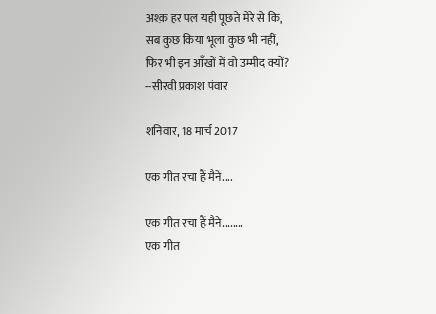अश्क़ हर पल यही पूछते मेरे से कि,
सब कुछ किया भूला कुछ भी नहीं,
फिर भी इन आँखों में वो उम्मीद क्यों?
--सीरवी प्रकाश पंवार

शनिवार, 18 मार्च 2017

एक गीत रचा हैं मैने....

एक गीत रचा हैं मैने........
एक गीत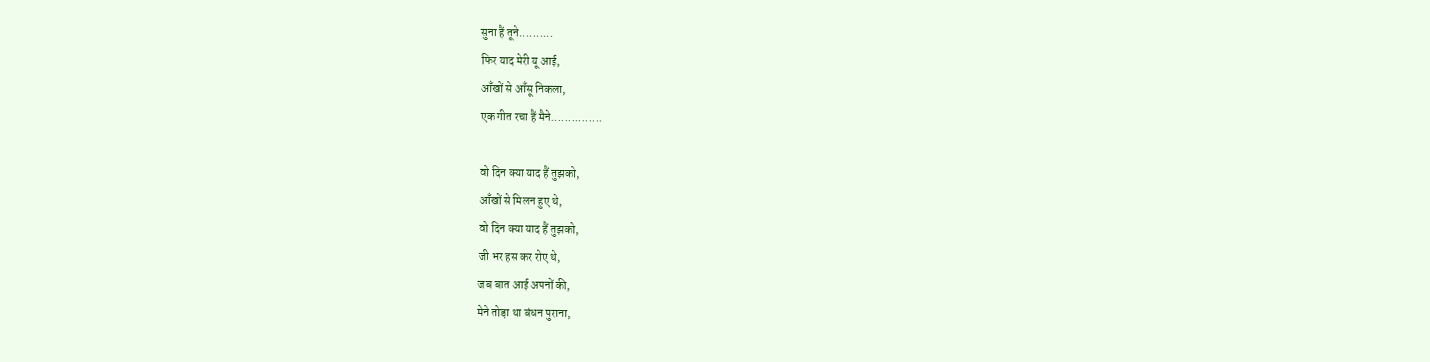सुना हैं तूने..........
फिर याद मेरी यू आई,
आँखों से आँसू निकला,
एक गीत रचा हैं मैने...............

वो दिन क्या याद हैं तुझको,
आँखों से मिलन हुए थे,
वो दिन क्या याद हैं तुझको,
जी भर हस कर रोए थे,
जब बात आई अपनों की,
मेने तोड़ा था बंधन पुराना,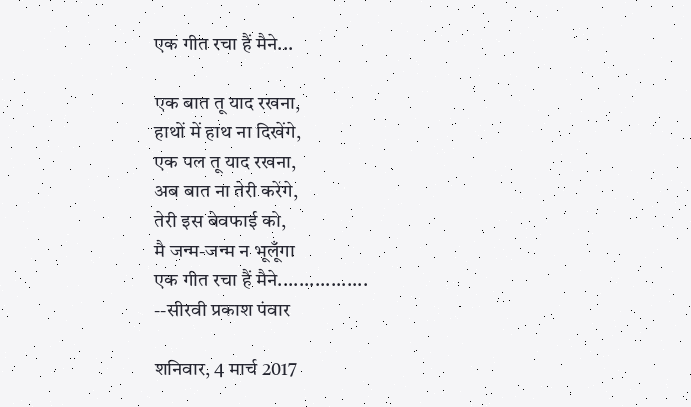एक गीत रचा हैं मैने...

एक बात तू याद रखना,
हाथों में हाथ ना दिखेंगे,
एक पल तू याद रखना,
अब बात ना तेरी करेंगे,
तेरी इस बेवफाई को,
मै जन्म-जन्म न भूलूँगा
एक गीत रचा हैं मैने.................
--सीरवी प्रकाश पंवार

शनिवार, 4 मार्च 2017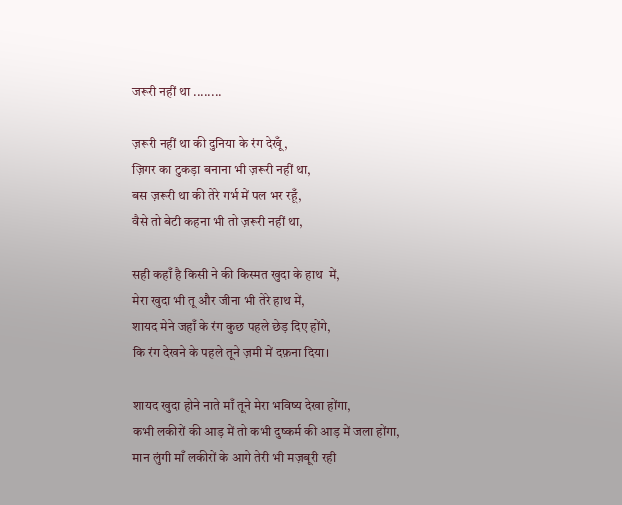जरूरी नहीं था ........

ज़रूरी नहीं था की दुनिया के रंग देखूँ,
ज़िगर का टुकड़ा बनाना भी ज़रूरी नहीं था,
बस ज़रूरी था की तेरे गर्भ में पल भर रहूँ,
वैसे तो बेटी कहना भी तो ज़रूरी नहीं था,

सही कहाँ है किसी ने की किस्मत खुदा के हाथ  में,
मेरा खुदा भी तू और जीना भी तेरे हाथ में,
शायद मेने जहाँ के रंग कुछ पहले छेड़ दिए होंगे,
कि रंग देखने के पहले तूने ज़मी में दफ़ना दिया।

शायद खुदा होने नाते माँ तूने मेरा भविष्य देखा होंगा,
कभी लकीरों की आड़ में तो कभी दुष्कर्म की आड़ में जला होंगा,
मान लुंगी माँ लकीरों के आगे तेरी भी मज़बूरी रही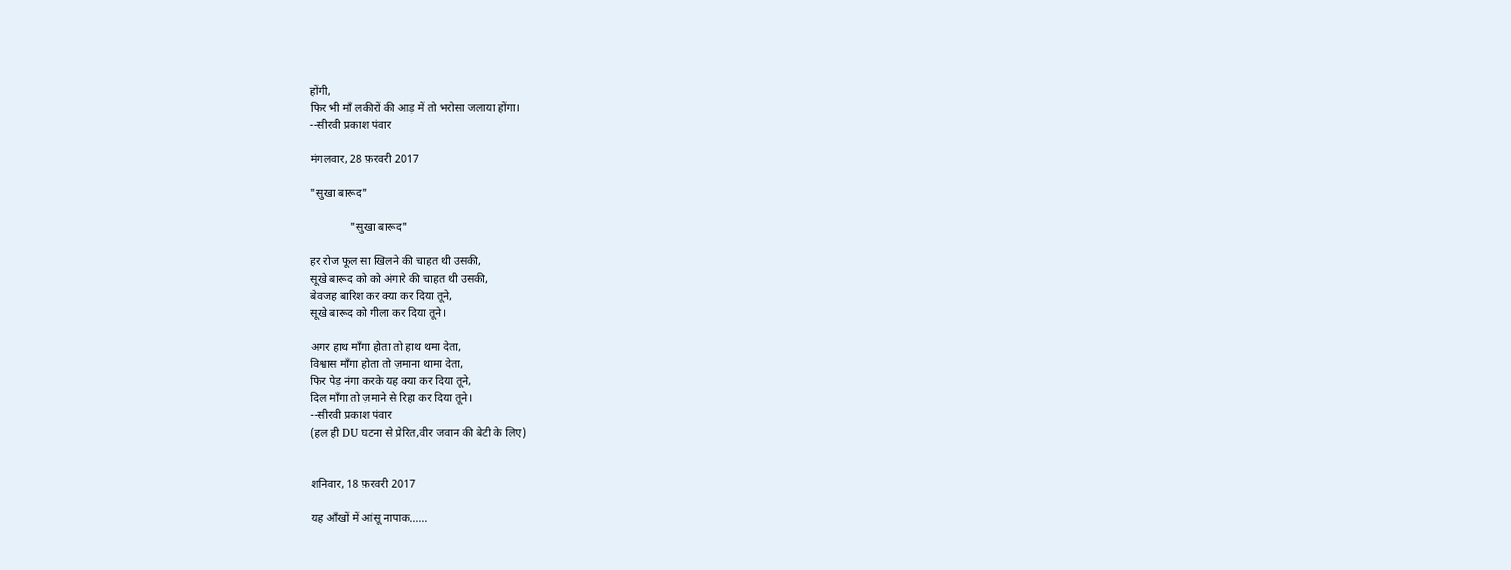होंगी,
फिर भी माँ लकीरों की आड़ में तो भरोसा जलाया होंगा।
--सीरवी प्रकाश पंवार

मंगलवार, 28 फ़रवरी 2017

"सुखा बारूद"

              "सुखा बारूद"

हर रोज फूल सा खिलने की चाहत थी उसकी,
सूखे बारूद को को अंगारे की चाहत थी उसकी,
बेवजह बारिश कर क्या कर दिया तूने,
सूखे बारूद को गीला कर दिया तूने।

अगर हाथ माँगा होता तो हाथ थमा देता,
विश्वास माँगा होता तो ज़माना थामा देता,
फिर पेड़ नंगा करके यह क्या कर दिया तूने,
दिल माँगा तो ज़माने से रिहा कर दिया तूने।
--सीरवी प्रकाश पंवार
(हल ही DU घटना से प्रेरित,वीर जवान की बेटी के लिए)


शनिवार, 18 फ़रवरी 2017

यह आँखों में आंसू नापाक......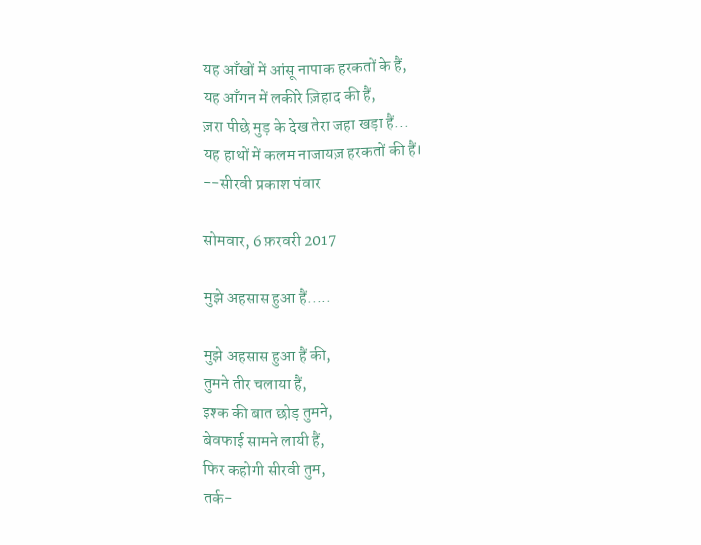यह आँखों में आंसू नापाक हरकतों के हैं,
यह आँगन में लकीरे ज़िहाद की हैं,
ज़रा पीछे मुड़ के देख तेरा जहा खड़ा हैं...
यह हाथों में कलम नाजायज़ हरकतों की हैं।
--सीरवी प्रकाश पंवार

सोमवार, 6 फ़रवरी 2017

मुझे अहसास हुआ हैं.....

मुझे अहसास हुआ हैं की,
तुमने तीर चलाया हैं,
इश्क की बात छोड़ तुमने,
बेवफाई सामने लायी हैं,
फिर कहोगी सीरवी तुम,
तर्क-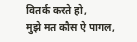वितर्क करते हो,
मुझे मत कौस ऐ पागल,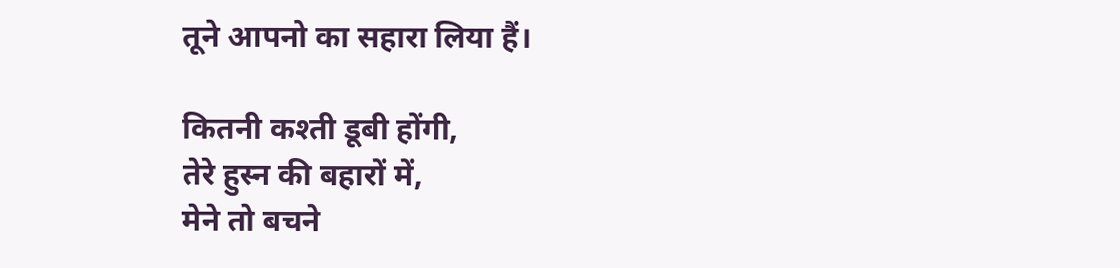तूने आपनो का सहारा लिया हैं।

कितनी कश्ती डूबी होंगी,
तेरे हुस्न की बहारों में,
मेने तो बचने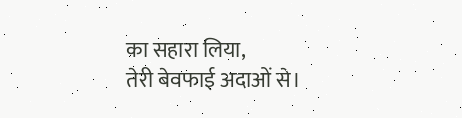का सहारा लिया,
तेरी बेवफाई अदाओं से।